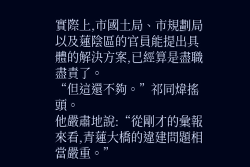實際上,市國土局、市規劃局以及蓮陰區的官員能提出具體的解決方案,已經算是盡職盡責了。
“但這還不夠。”祁同煒搖頭。
他嚴肅地說:“從剛才的彙報來看,青蓮大橋的違建問題相當嚴重。”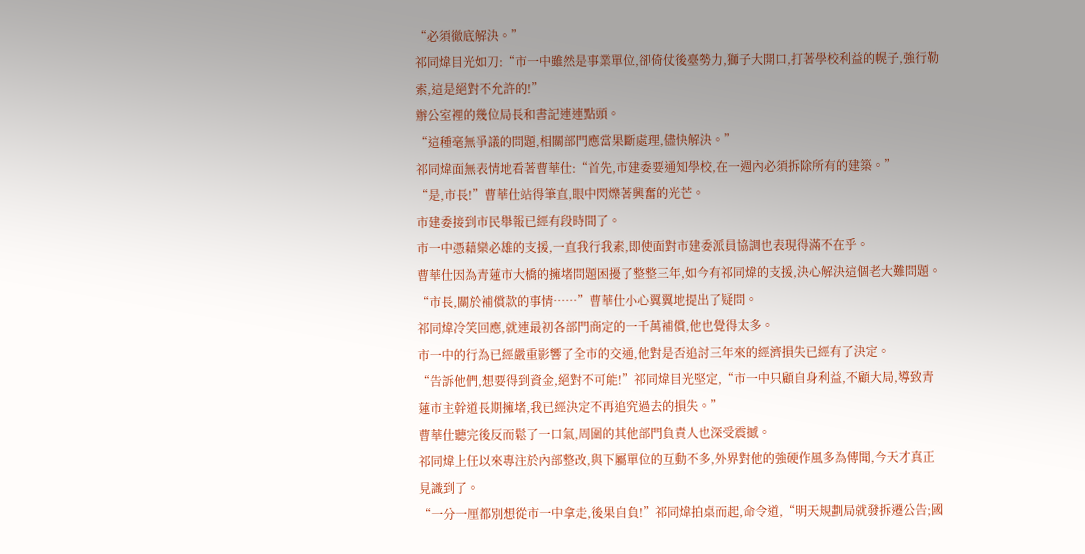“必須徹底解決。”
祁同煒目光如刀:“市一中雖然是事業單位,卻倚仗後臺勢力,獅子大開口,打著學校利益的幌子,強行勒索,這是絕對不允許的!”
辦公室裡的幾位局長和書記連連點頭。
“這種毫無爭議的問題,相關部門應當果斷處理,儘快解決。”
祁同煒面無表情地看著曹華仕:“首先,市建委要通知學校,在一週內必須拆除所有的建築。”
“是,市長!”曹華仕站得筆直,眼中閃爍著興奮的光芒。
市建委接到市民舉報已經有段時間了。
市一中憑藉欒必雄的支援,一直我行我素,即使面對市建委派員協調也表現得滿不在乎。
曹華仕因為青蓮市大橋的擁堵問題困擾了整整三年,如今有祁同煒的支援,決心解決這個老大難問題。
“市長,關於補償款的事情……”曹華仕小心翼翼地提出了疑問。
祁同煒冷笑回應,就連最初各部門商定的一千萬補償,他也覺得太多。
市一中的行為已經嚴重影響了全市的交通,他對是否追討三年來的經濟損失已經有了決定。
“告訴他們,想要得到資金,絕對不可能!”祁同煒目光堅定,“市一中只顧自身利益,不顧大局,導致青蓮市主幹道長期擁堵,我已經決定不再追究過去的損失。”
曹華仕聽完後反而鬆了一口氣,周圍的其他部門負責人也深受震撼。
祁同煒上任以來專注於內部整改,與下屬單位的互動不多,外界對他的強硬作風多為傳聞,今天才真正見識到了。
“一分一厘都別想從市一中拿走,後果自負!”祁同煒拍桌而起,命令道,“明天規劃局就發拆遷公告;國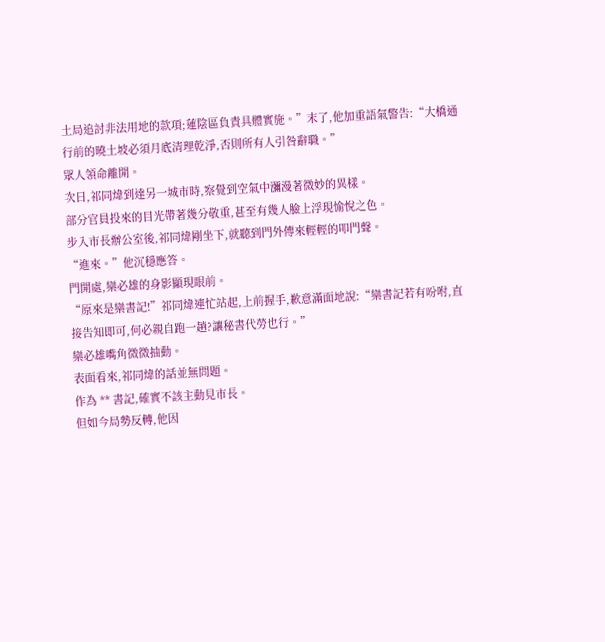土局追討非法用地的款項;蓮陰區負責具體實施。”末了,他加重語氣警告:“大橋通行前的曉土坡必須月底清理乾淨,否則所有人引咎辭職。”
眾人領命離開。
次日,祁同煒到達另一城市時,察覺到空氣中瀰漫著微妙的異樣。
部分官員投來的目光帶著幾分敬重,甚至有幾人臉上浮現愉悅之色。
步入市長辦公室後,祁同煒剛坐下,就聽到門外傳來輕輕的叩門聲。
“進來。”他沉穩應答。
門開處,欒必雄的身影顯現眼前。
“原來是欒書記!”祁同煒連忙站起,上前握手,歉意滿面地說:“欒書記若有吩咐,直接告知即可,何必親自跑一趟?讓秘書代勞也行。”
欒必雄嘴角微微抽動。
表面看來,祁同煒的話並無問題。
作為 ** 書記,確實不該主動見市長。
但如今局勢反轉,他因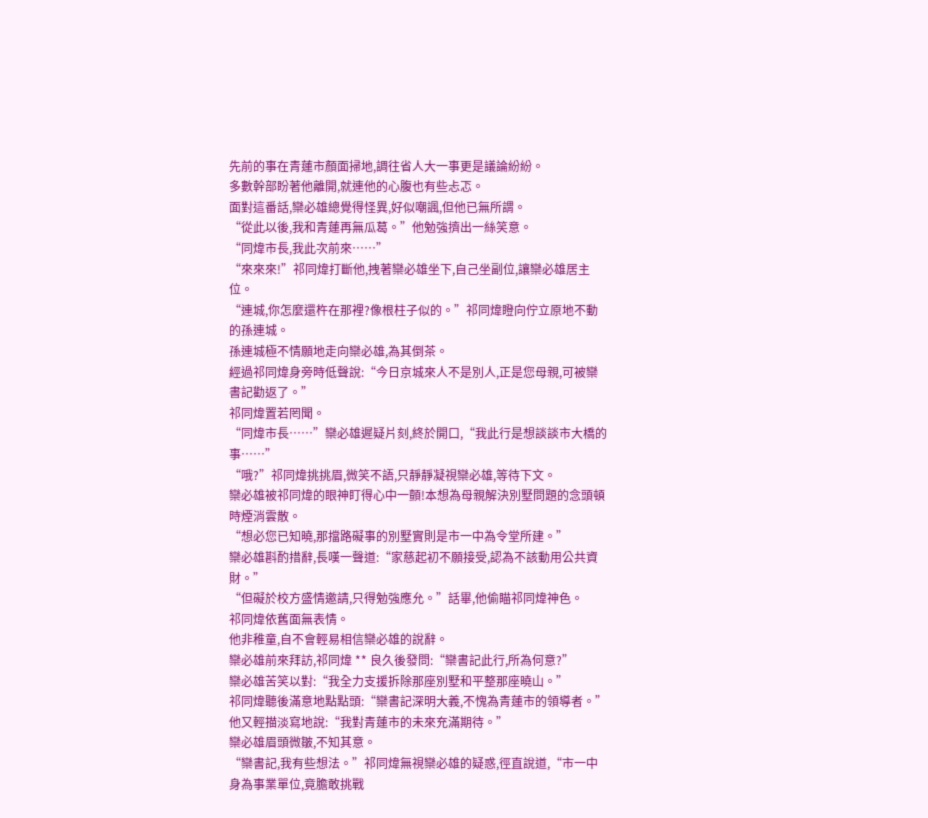先前的事在青蓮市顏面掃地,調往省人大一事更是議論紛紛。
多數幹部盼著他離開,就連他的心腹也有些忐忑。
面對這番話,欒必雄總覺得怪異,好似嘲諷,但他已無所謂。
“從此以後,我和青蓮再無瓜葛。”他勉強擠出一絲笑意。
“同煒市長,我此次前來……”
“來來來!”祁同煒打斷他,拽著欒必雄坐下,自己坐副位,讓欒必雄居主位。
“連城,你怎麼還杵在那裡?像根柱子似的。”祁同煒瞪向佇立原地不動的孫連城。
孫連城極不情願地走向欒必雄,為其倒茶。
經過祁同煒身旁時低聲說:“今日京城來人不是別人,正是您母親,可被欒書記勸返了。”
祁同煒置若罔聞。
“同煒市長……”欒必雄遲疑片刻,終於開口,“我此行是想談談市大橋的事……”
“哦?”祁同煒挑挑眉,微笑不語,只靜靜凝視欒必雄,等待下文。
欒必雄被祁同煒的眼神盯得心中一顫!本想為母親解決別墅問題的念頭頓時煙消雲散。
“想必您已知曉,那擋路礙事的別墅實則是市一中為令堂所建。”
欒必雄斟酌措辭,長嘆一聲道:“家慈起初不願接受,認為不該動用公共資財。”
“但礙於校方盛情邀請,只得勉強應允。”話畢,他偷瞄祁同煒神色。
祁同煒依舊面無表情。
他非稚童,自不會輕易相信欒必雄的說辭。
欒必雄前來拜訪,祁同煒 ** 良久後發問:“欒書記此行,所為何意?”
欒必雄苦笑以對:“我全力支援拆除那座別墅和平整那座曉山。”
祁同煒聽後滿意地點點頭:“欒書記深明大義,不愧為青蓮市的領導者。”
他又輕描淡寫地說:“我對青蓮市的未來充滿期待。”
欒必雄眉頭微皺,不知其意。
“欒書記,我有些想法。”祁同煒無視欒必雄的疑惑,徑直說道,“市一中身為事業單位,竟膽敢挑戰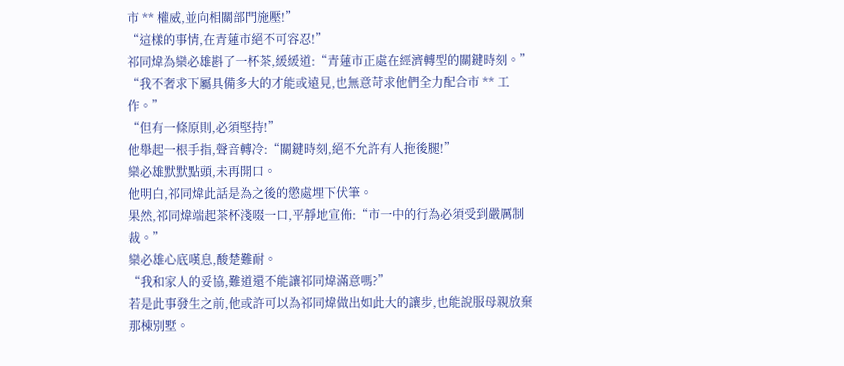市 ** 權威,並向相關部門施壓!”
“這樣的事情,在青蓮市絕不可容忍!”
祁同煒為欒必雄斟了一杯茶,緩緩道:“青蓮市正處在經濟轉型的關鍵時刻。”
“我不奢求下屬具備多大的才能或遠見,也無意苛求他們全力配合市 ** 工作。”
“但有一條原則,必須堅持!”
他舉起一根手指,聲音轉冷:“關鍵時刻,絕不允許有人拖後腿!”
欒必雄默默點頭,未再開口。
他明白,祁同煒此話是為之後的懲處埋下伏筆。
果然,祁同煒端起茶杯淺啜一口,平靜地宣佈:“市一中的行為必須受到嚴厲制裁。”
欒必雄心底嘆息,酸楚難耐。
“我和家人的妥協,難道還不能讓祁同煒滿意嗎?”
若是此事發生之前,他或許可以為祁同煒做出如此大的讓步,也能說服母親放棄那棟別墅。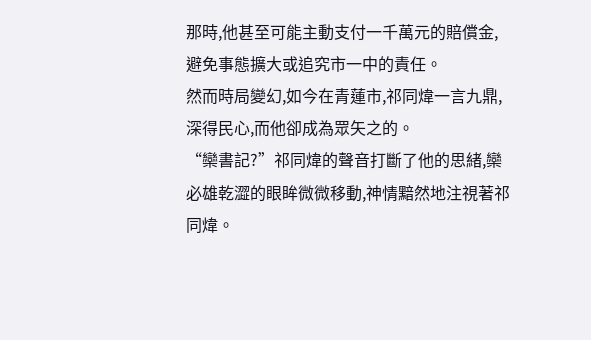那時,他甚至可能主動支付一千萬元的賠償金,避免事態擴大或追究市一中的責任。
然而時局變幻,如今在青蓮市,祁同煒一言九鼎,深得民心,而他卻成為眾矢之的。
“欒書記?”祁同煒的聲音打斷了他的思緒,欒必雄乾澀的眼眸微微移動,神情黯然地注視著祁同煒。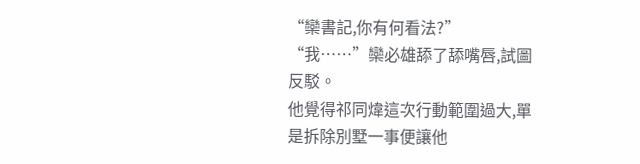“欒書記,你有何看法?”
“我……”欒必雄舔了舔嘴唇,試圖反駁。
他覺得祁同煒這次行動範圍過大,單是拆除別墅一事便讓他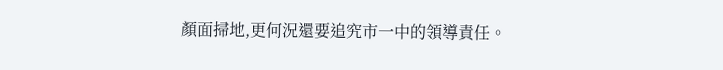顏面掃地,更何況還要追究市一中的領導責任。